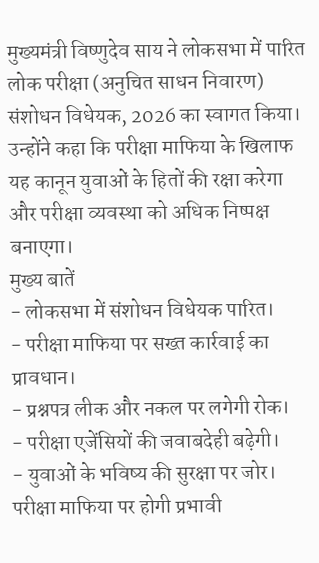मुख्यमंत्री विष्णुदेव साय ने लोकसभा में पारित लोक परीक्षा (अनुचित साधन निवारण) संशोधन विधेयक, 2026 का स्वागत किया। उन्होंने कहा कि परीक्षा माफिया के खिलाफ यह कानून युवाओं के हितों की रक्षा करेगा और परीक्षा व्यवस्था को अधिक निष्पक्ष बनाएगा।
मुख्य बातें
- लोकसभा में संशोधन विधेयक पारित।
- परीक्षा माफिया पर सख्त कार्रवाई का प्रावधान।
- प्रश्नपत्र लीक और नकल पर लगेगी रोक।
- परीक्षा एजेंसियों की जवाबदेही बढ़ेगी।
- युवाओं के भविष्य की सुरक्षा पर जोर।
परीक्षा माफिया पर होगी प्रभावी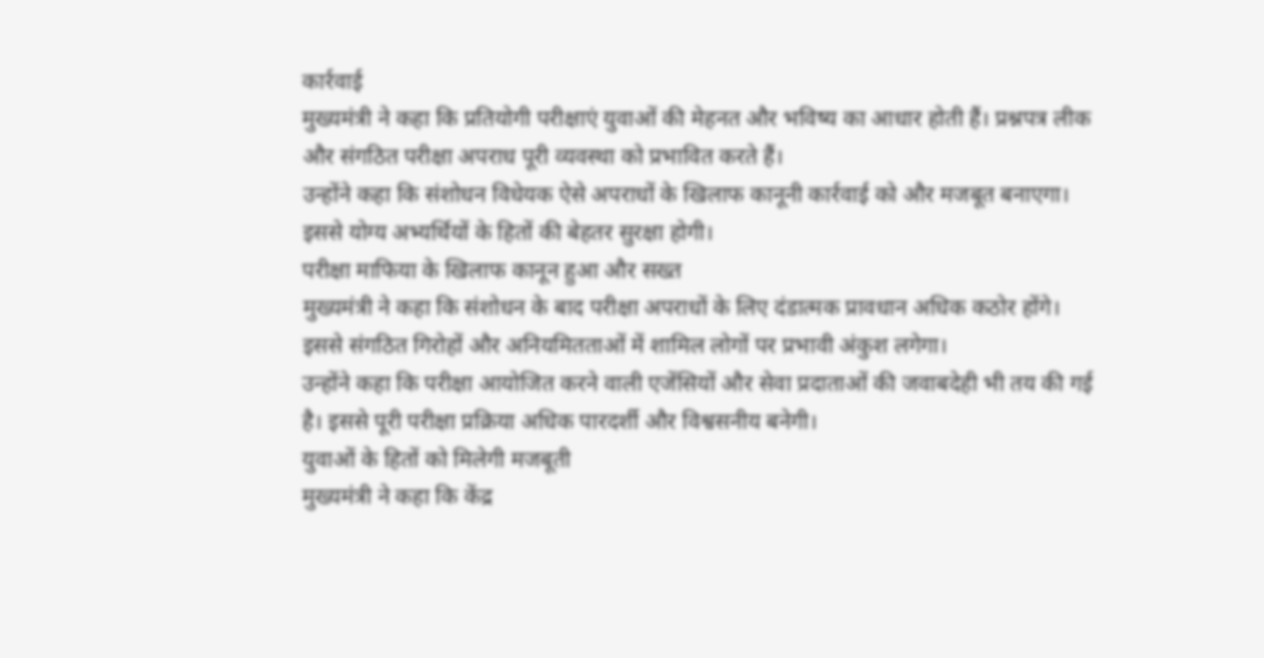कार्रवाई
मुख्यमंत्री ने कहा कि प्रतियोगी परीक्षाएं युवाओं की मेहनत और भविष्य का आधार होती हैं। प्रश्नपत्र लीक और संगठित परीक्षा अपराध पूरी व्यवस्था को प्रभावित करते हैं।
उन्होंने कहा कि संशोधन विधेयक ऐसे अपराधों के खिलाफ कानूनी कार्रवाई को और मजबूत बनाएगा। इससे योग्य अभ्यर्थियों के हितों की बेहतर सुरक्षा होगी।
परीक्षा माफिया के खिलाफ कानून हुआ और सख्त
मुख्यमंत्री ने कहा कि संशोधन के बाद परीक्षा अपराधों के लिए दंडात्मक प्रावधान अधिक कठोर होंगे। इससे संगठित गिरोहों और अनियमितताओं में शामिल लोगों पर प्रभावी अंकुश लगेगा।
उन्होंने कहा कि परीक्षा आयोजित करने वाली एजेंसियों और सेवा प्रदाताओं की जवाबदेही भी तय की गई है। इससे पूरी परीक्षा प्रक्रिया अधिक पारदर्शी और विश्वसनीय बनेगी।
युवाओं के हितों को मिलेगी मजबूती
मुख्यमंत्री ने कहा कि केंद्र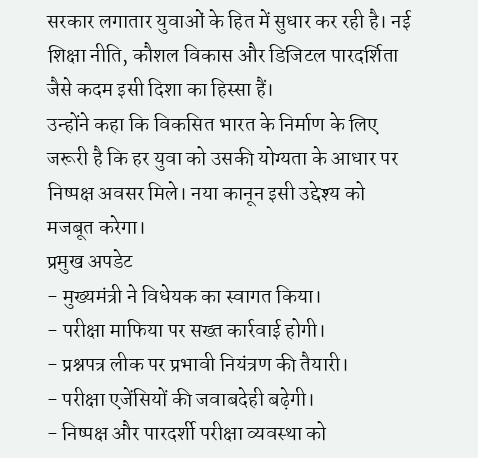सरकार लगातार युवाओं के हित में सुधार कर रही है। नई शिक्षा नीति, कौशल विकास और डिजिटल पारदर्शिता जैसे कदम इसी दिशा का हिस्सा हैं।
उन्होंने कहा कि विकसित भारत के निर्माण के लिए जरूरी है कि हर युवा को उसकी योग्यता के आधार पर निष्पक्ष अवसर मिले। नया कानून इसी उद्देश्य को मजबूत करेगा।
प्रमुख अपडेट
- मुख्यमंत्री ने विधेयक का स्वागत किया।
- परीक्षा माफिया पर सख्त कार्रवाई होगी।
- प्रश्नपत्र लीक पर प्रभावी नियंत्रण की तैयारी।
- परीक्षा एजेंसियों की जवाबदेही बढ़ेगी।
- निष्पक्ष और पारदर्शी परीक्षा व्यवस्था को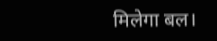मिलेगा बल।